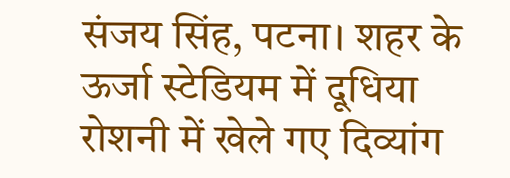संजय सिंह, पटना। शहर के ऊर्जा स्टेडियम में दूधिया रोशनी में खेले गए दिव्यांग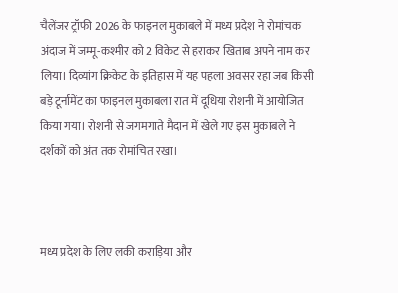चैलेंजर ट्रॉफी 2026 के फाइनल मुकाबले में मध्य प्रदेश ने रोमांचक अंदाज में जम्मू-कश्मीर को 2 विकेट से हराकर खिताब अपने नाम कर लिया। दिव्यांग क्रिकेट के इतिहास में यह पहला अवसर रहा जब किसी बड़े टूर्नामेंट का फाइनल मुकाबला रात में दूधिया रोशनी में आयोजित किया गया। रोशनी से जगमगाते मैदान में खेले गए इस मुकाबले ने दर्शकों को अंत तक रोमांचित रखा।



मध्य प्रदेश के लिए लकी कराड़िया और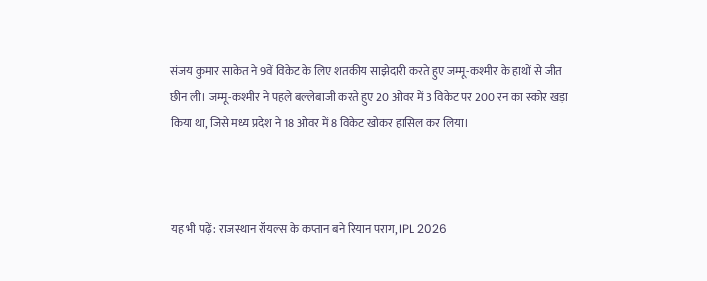संजय कुमार साकेत ने 9वें विकेट के लिए शतकीय साझेदारी करते हुए जम्मू-कश्मीर के हाथों से जीत छीन ली। जम्मू-कश्मीर ने पहले बल्लेबाजी करते हुए 20 ओवर में 3 विकेट पर 200 रन का स्कोर खड़ा किया था, जिसे मध्य प्रदेश ने 18 ओवर में 8 विकेट खोकर हासिल कर लिया।



यह भी पढ़ें: राजस्थान रॉयल्स के कप्तान बने रियान पराग, IPL 2026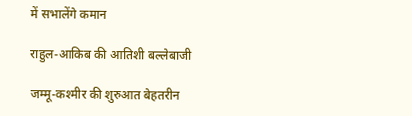में सभालेंगे कमान

राहुल-आकिब की आतिशी बल्लेबाजी

जम्मू-कश्मीर की शुरुआत बेहतरीन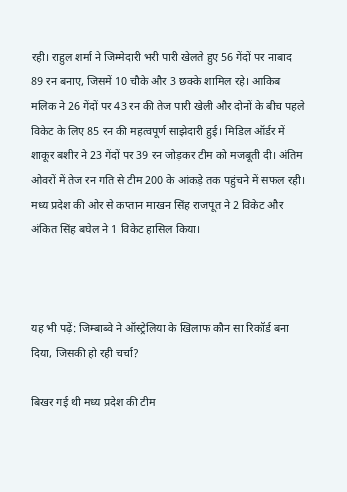रही। राहुल शर्मा ने जिम्मेदारी भरी पारी खेलते हुए 56 गेंदों पर नाबाद 89 रन बनाए, जिसमें 10 चौके और 3 छक्के शामिल रहे। आकिब मलिक ने 26 गेंदों पर 43 रन की तेज पारी खेली और दोनों के बीच पहले विकेट के लिए 85 रन की महत्वपूर्ण साझेदारी हुई। मिडिल ऑर्डर में शाकूर बशीर ने 23 गेंदों पर 39 रन जोड़कर टीम को मजबूती दी। अंतिम ओवरों में तेज रन गति से टीम 200 के आंकड़े तक पहुंचने में सफल रही। मध्य प्रदेश की ओर से कप्तान माखन सिंह राजपूत ने 2 विकेट और अंकित सिंह बघेल ने 1 विकेट हासिल किया।



यह भी पढ़ें: जिम्बाब्वे ने ऑस्ट्रेलिया के खिलाफ कौन सा रिकॉर्ड बना दिया, जिसकी हो रही चर्चा?

बिखर गई थी मध्य प्रदेश की टीम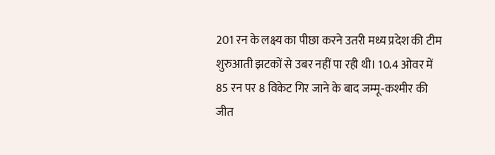201 रन के लक्ष्य का पीछा करने उतरी मध्य प्रदेश की टीम शुरुआती झटकों से उबर नहीं पा रही थी। 10.4 ओवर में 85 रन पर 8 विकेट गिर जाने के बाद जम्मू-कश्मीर की जीत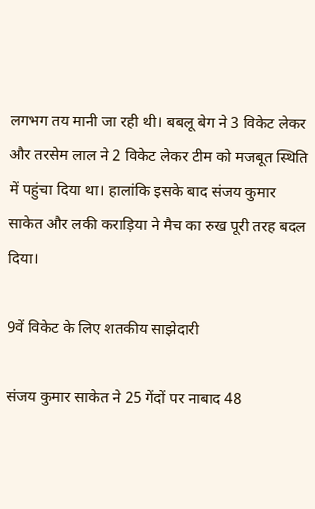लगभग तय मानी जा रही थी। बबलू बेग ने 3 विकेट लेकर और तरसेम लाल ने 2 विकेट लेकर टीम को मजबूत स्थिति में पहुंचा दिया था। हालांकि इसके बाद संजय कुमार साकेत और लकी कराड़िया ने मैच का रुख पूरी तरह बदल दिया।

9वें विकेट के लिए शतकीय साझेदारी

संजय कुमार साकेत ने 25 गेंदों पर नाबाद 48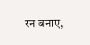रन बनाए,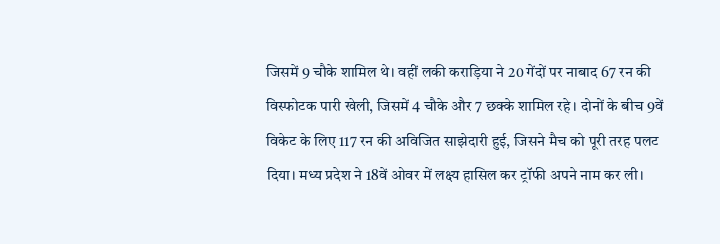जिसमें 9 चौके शामिल थे। वहीं लकी कराड़िया ने 20 गेंदों पर नाबाद 67 रन की विस्फोटक पारी खेली, जिसमें 4 चौके और 7 छक्के शामिल रहे। दोनों के बीच 9वें विकेट के लिए 117 रन की अविजित साझेदारी हुई, जिसने मैच को पूरी तरह पलट दिया। मध्य प्रदेश ने 18वें ओवर में लक्ष्य हासिल कर ट्रॉफी अपने नाम कर ली।